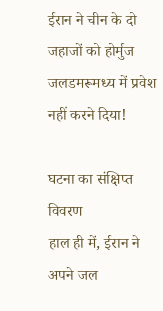ईरान ने चीन के दो जहाजों को होर्मुज जलडमरूमध्य में प्रवेश नहीं करने दिया!

घटना का संक्षिप्त विवरण
हाल ही में, ईरान ने अपने जल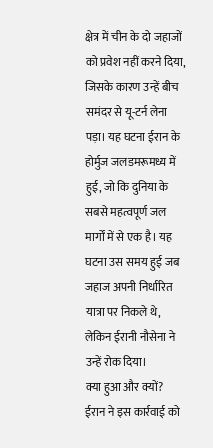क्षेत्र में चीन के दो जहाजों को प्रवेश नहीं करने दिया, जिसके कारण उन्हें बीच समंदर से यू-टर्न लेना पड़ा। यह घटना ईरान के होर्मुज जलडमरूमध्य में हुई, जो कि दुनिया के सबसे महत्वपूर्ण जल मार्गों में से एक है। यह घटना उस समय हुई जब जहाज अपनी निर्धारित यात्रा पर निकले थे, लेकिन ईरानी नौसेना ने उन्हें रोक दिया।
क्या हुआ और क्यों?
ईरान ने इस कार्रवाई को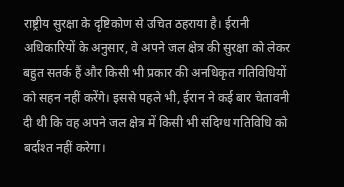राष्ट्रीय सुरक्षा के दृष्टिकोण से उचित ठहराया है। ईरानी अधिकारियों के अनुसार, वे अपने जल क्षेत्र की सुरक्षा को लेकर बहुत सतर्क हैं और किसी भी प्रकार की अनधिकृत गतिविधियों को सहन नहीं करेंगे। इससे पहले भी, ईरान ने कई बार चेतावनी दी थी कि वह अपने जल क्षेत्र में किसी भी संदिग्ध गतिविधि को बर्दाश्त नहीं करेगा।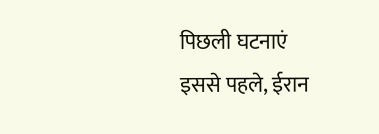पिछली घटनाएं
इससे पहले, ईरान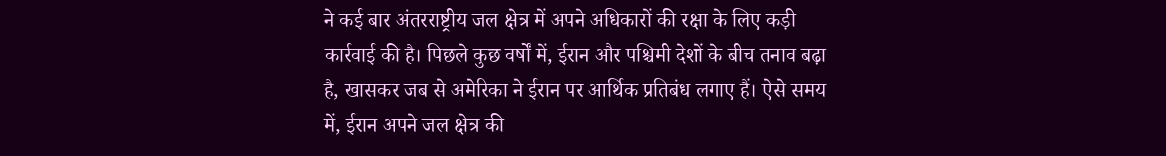ने कई बार अंतरराष्ट्रीय जल क्षेत्र में अपने अधिकारों की रक्षा के लिए कड़ी कार्रवाई की है। पिछले कुछ वर्षों में, ईरान और पश्चिमी देशों के बीच तनाव बढ़ा है, खासकर जब से अमेरिका ने ईरान पर आर्थिक प्रतिबंध लगाए हैं। ऐसे समय में, ईरान अपने जल क्षेत्र की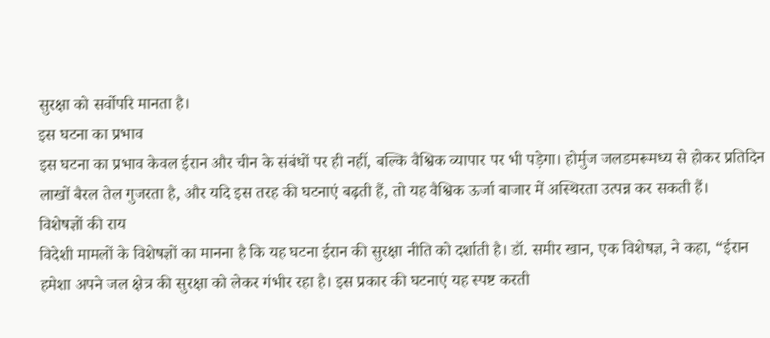सुरक्षा को सर्वोपरि मानता है।
इस घटना का प्रभाव
इस घटना का प्रभाव केवल ईरान और चीन के संबंधों पर ही नहीं, बल्कि वैश्विक व्यापार पर भी पड़ेगा। होर्मुज जलडमरूमध्य से होकर प्रतिदिन लाखों बैरल तेल गुजरता है, और यदि इस तरह की घटनाएं बढ़ती हैं, तो यह वैश्विक ऊर्जा बाजार में अस्थिरता उत्पन्न कर सकती हैं।
विशेषज्ञों की राय
विदेशी मामलों के विशेषज्ञों का मानना है कि यह घटना ईरान की सुरक्षा नीति को दर्शाती है। डॉ. समीर खान, एक विशेषज्ञ, ने कहा, “ईरान हमेशा अपने जल क्षेत्र की सुरक्षा को लेकर गंभीर रहा है। इस प्रकार की घटनाएं यह स्पष्ट करती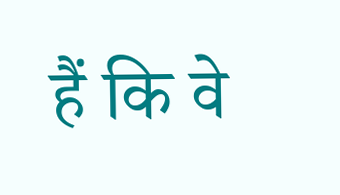हैं कि वे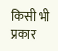किसी भी प्रकार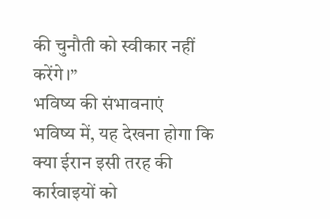की चुनौती को स्वीकार नहीं करेंगे।”
भविष्य की संभावनाएं
भविष्य में, यह देखना होगा कि क्या ईरान इसी तरह की कार्रवाइयों को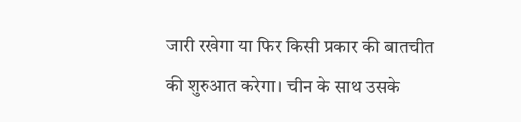जारी रखेगा या फिर किसी प्रकार की बातचीत की शुरुआत करेगा। चीन के साथ उसके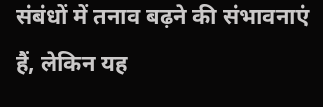संबंधों में तनाव बढ़ने की संभावनाएं हैं, लेकिन यह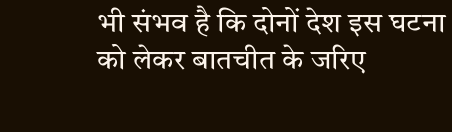भी संभव है कि दोनों देश इस घटना को लेकर बातचीत के जरिए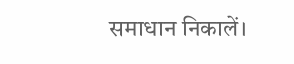समाधान निकालें।